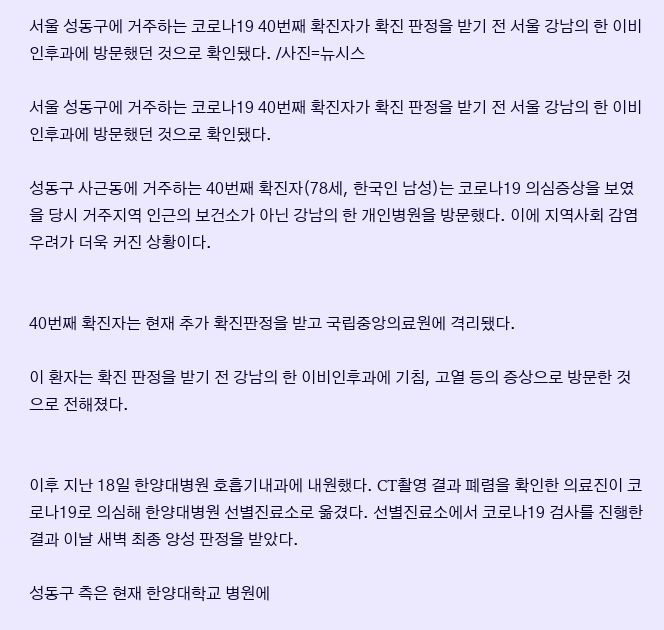서울 성동구에 거주하는 코로나19 40번째 확진자가 확진 판정을 받기 전 서울 강남의 한 이비인후과에 방문했던 것으로 확인됐다. /사진=뉴시스

서울 성동구에 거주하는 코로나19 40번째 확진자가 확진 판정을 받기 전 서울 강남의 한 이비인후과에 방문했던 것으로 확인됐다.

성동구 사근동에 거주하는 40번째 확진자(78세, 한국인 남성)는 코로나19 의심증상을 보였을 당시 거주지역 인근의 보건소가 아닌 강남의 한 개인병원을 방문했다. 이에 지역사회 감염우려가 더욱 커진 상황이다.


40번째 확진자는 현재 추가 확진판정을 받고 국립중앙의료원에 격리됐다.

이 환자는 확진 판정을 받기 전 강남의 한 이비인후과에 기침, 고열 등의 증상으로 방문한 것으로 전해졌다.


이후 지난 18일 한양대병원 호흡기내과에 내원했다. CT촬영 결과 폐렴을 확인한 의료진이 코로나19로 의심해 한양대병원 선별진료소로 옮겼다. 선별진료소에서 코로나19 검사를 진행한 결과 이날 새벽 최종 양성 판정을 받았다.

성동구 측은 현재 한양대학교 병원에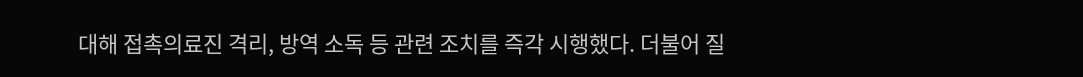대해 접촉의료진 격리, 방역 소독 등 관련 조치를 즉각 시행했다. 더불어 질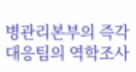병관리본부의 즉각대응팀의 역학조사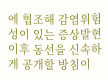에 협조해 감염위험성이 있는 증상발현 이후 동선을 신속하게 공개할 방침이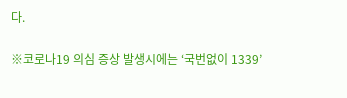다.


※코로나19 의심 증상 발생시에는 ‘국번없이 1339’